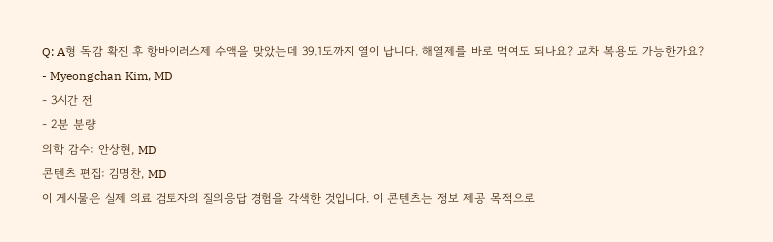Q: A형 독감 확진 후 항바이러스제 수액을 맞았는데 39.1도까지 열이 납니다. 해열제를 바로 먹여도 되나요? 교차 복용도 가능한가요?
- Myeongchan Kim, MD
- 3시간 전
- 2분 분량
의학 감수: 안상현, MD
콘텐츠 편집: 김명찬, MD
이 게시물은 실제 의료 검토자의 질의응답 경험을 각색한 것입니다. 이 콘텐츠는 정보 제공 목적으로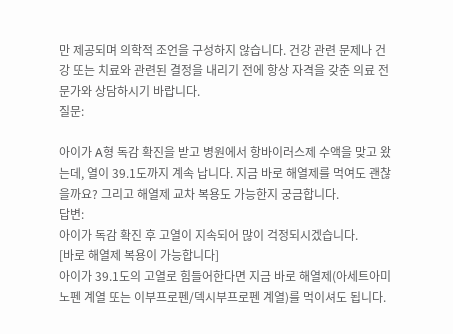만 제공되며 의학적 조언을 구성하지 않습니다. 건강 관련 문제나 건강 또는 치료와 관련된 결정을 내리기 전에 항상 자격을 갖춘 의료 전문가와 상담하시기 바랍니다.
질문:

아이가 A형 독감 확진을 받고 병원에서 항바이러스제 수액을 맞고 왔는데, 열이 39.1도까지 계속 납니다. 지금 바로 해열제를 먹여도 괜찮을까요? 그리고 해열제 교차 복용도 가능한지 궁금합니다.
답변:
아이가 독감 확진 후 고열이 지속되어 많이 걱정되시겠습니다.
[바로 해열제 복용이 가능합니다]
아이가 39.1도의 고열로 힘들어한다면 지금 바로 해열제(아세트아미노펜 계열 또는 이부프로펜/덱시부프로펜 계열)를 먹이셔도 됩니다.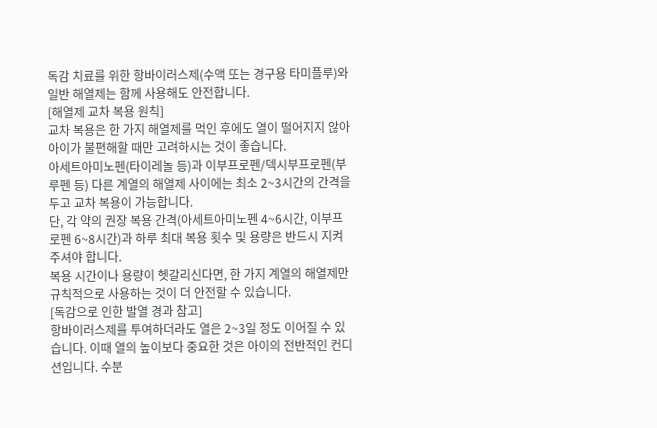독감 치료를 위한 항바이러스제(수액 또는 경구용 타미플루)와 일반 해열제는 함께 사용해도 안전합니다.
[해열제 교차 복용 원칙]
교차 복용은 한 가지 해열제를 먹인 후에도 열이 떨어지지 않아 아이가 불편해할 때만 고려하시는 것이 좋습니다.
아세트아미노펜(타이레놀 등)과 이부프로펜/덱시부프로펜(부루펜 등) 다른 계열의 해열제 사이에는 최소 2~3시간의 간격을 두고 교차 복용이 가능합니다.
단, 각 약의 권장 복용 간격(아세트아미노펜 4~6시간, 이부프로펜 6~8시간)과 하루 최대 복용 횟수 및 용량은 반드시 지켜주셔야 합니다.
복용 시간이나 용량이 헷갈리신다면, 한 가지 계열의 해열제만 규칙적으로 사용하는 것이 더 안전할 수 있습니다.
[독감으로 인한 발열 경과 참고]
항바이러스제를 투여하더라도 열은 2~3일 정도 이어질 수 있습니다. 이때 열의 높이보다 중요한 것은 아이의 전반적인 컨디션입니다. 수분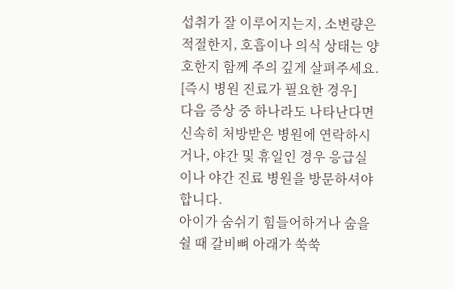섭취가 잘 이루어지는지, 소변량은 적절한지, 호흡이나 의식 상태는 양호한지 함께 주의 깊게 살펴주세요.
[즉시 병원 진료가 필요한 경우]
다음 증상 중 하나라도 나타난다면 신속히 처방받은 병원에 연락하시거나, 야간 및 휴일인 경우 응급실이나 야간 진료 병원을 방문하셔야 합니다.
아이가 숨쉬기 힘들어하거나 숨을 쉴 때 갈비뼈 아래가 쑥쑥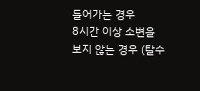들어가는 경우
8시간 이상 소변을 보지 않는 경우 (탈수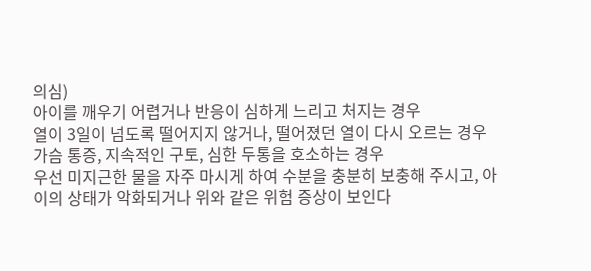의심)
아이를 깨우기 어렵거나 반응이 심하게 느리고 처지는 경우
열이 3일이 넘도록 떨어지지 않거나, 떨어졌던 열이 다시 오르는 경우
가슴 통증, 지속적인 구토, 심한 두통을 호소하는 경우
우선 미지근한 물을 자주 마시게 하여 수분을 충분히 보충해 주시고, 아이의 상태가 악화되거나 위와 같은 위험 증상이 보인다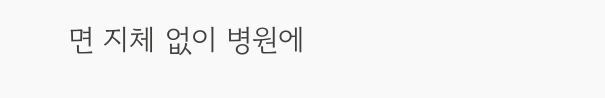면 지체 없이 병원에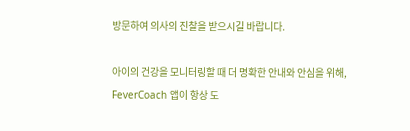방문하여 의사의 진찰을 받으시길 바랍니다.

아이의 건강을 모니터링할 때 더 명확한 안내와 안심을 위해, FeverCoach 앱이 항상 도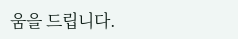움을 드립니다.